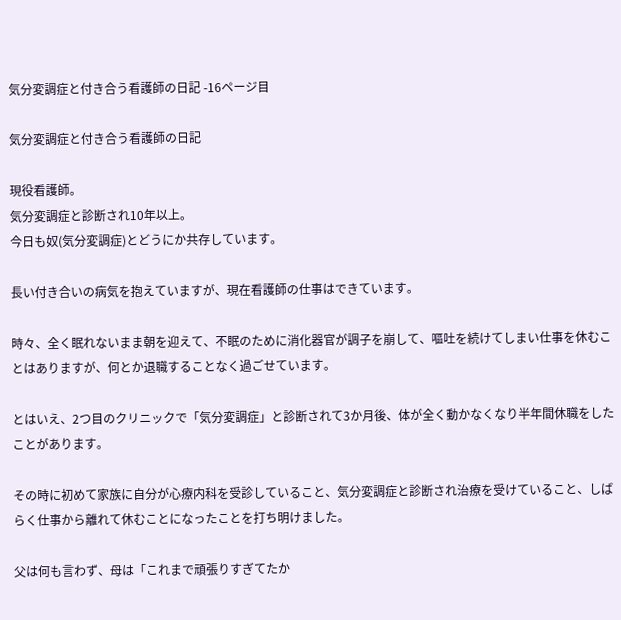気分変調症と付き合う看護師の日記 -16ページ目

気分変調症と付き合う看護師の日記

現役看護師。
気分変調症と診断され10年以上。
今日も奴(気分変調症)とどうにか共存しています。

長い付き合いの病気を抱えていますが、現在看護師の仕事はできています。

時々、全く眠れないまま朝を迎えて、不眠のために消化器官が調子を崩して、嘔吐を続けてしまい仕事を休むことはありますが、何とか退職することなく過ごせています。

とはいえ、2つ目のクリニックで「気分変調症」と診断されて3か月後、体が全く動かなくなり半年間休職をしたことがあります。

その時に初めて家族に自分が心療内科を受診していること、気分変調症と診断され治療を受けていること、しばらく仕事から離れて休むことになったことを打ち明けました。

父は何も言わず、母は「これまで頑張りすぎてたか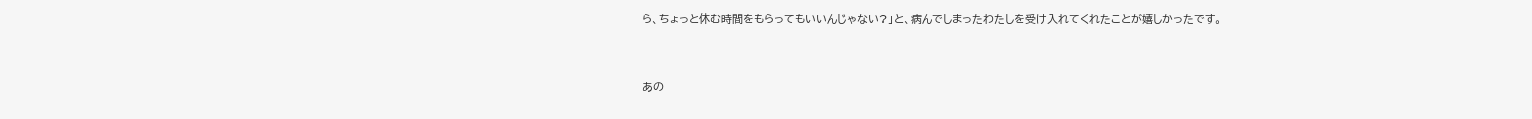ら、ちょっと休む時間をもらってもいいんじゃない?」と、病んでしまったわたしを受け入れてくれたことが嬉しかったです。


あの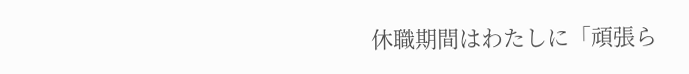休職期間はわたしに「頑張ら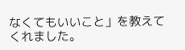なくてもいいこと」を教えてくれました。